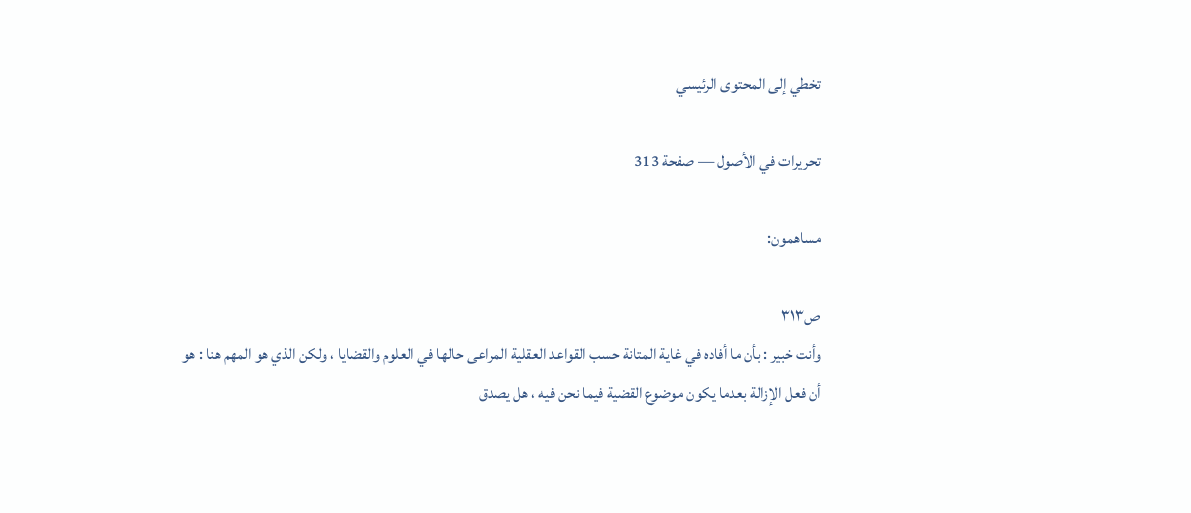تخطي إلى المحتوى الرئيسي

تحريرات في الأصول — صفحة 313

مساهمون:

ص٣١٣
وأنت خبير : بأن ما أفاده في غاية المتانة حسب القواعد العقلية المراعى حالها في العلوم والقضايا ، ولكن الذي هو المهم هنا : هو أن فعل الإزالة بعدما يكون موضوع القضية فيما نحن فيه ، هل يصدق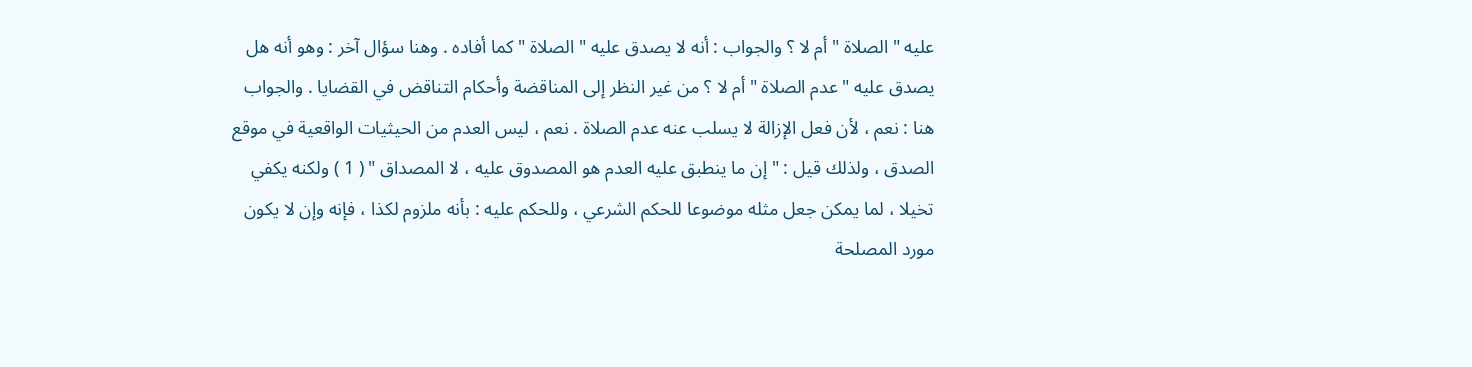عليه " الصلاة " أم لا ؟ والجواب : أنه لا يصدق عليه " الصلاة " كما أفاده . وهنا سؤال آخر : وهو أنه هل يصدق عليه " عدم الصلاة " أم لا ؟ من غير النظر إلى المناقضة وأحكام التناقض في القضايا . والجواب هنا : نعم ، لأن فعل الإزالة لا يسلب عنه عدم الصلاة . نعم ، ليس العدم من الحيثيات الواقعية في موقع الصدق ، ولذلك قيل : " إن ما ينطبق عليه العدم هو المصدوق عليه ، لا المصداق " ( 1 ) ولكنه يكفي تخيلا ، لما يمكن جعل مثله موضوعا للحكم الشرعي ، وللحكم عليه : بأنه ملزوم لكذا ، فإنه وإن لا يكون مورد المصلحة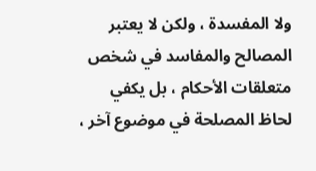ولا المفسدة ، ولكن لا يعتبر المصالح والمفاسد في شخص متعلقات الأحكام ، بل يكفي لحاظ المصلحة في موضوع آخر ،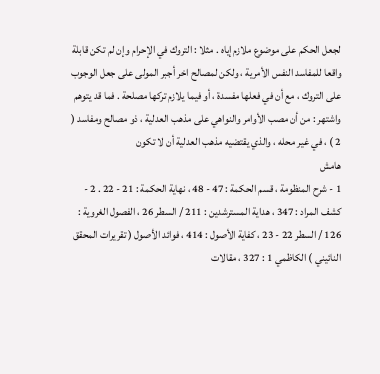لجعل الحكم على موضوع ملازم إياه . مثلا : التروك في الإحرام وإن لم تكن قابلة واقعا للمفاسد النفس الأمرية ، ولكن لمصالح اخر أجبر المولى على جعل الوجوب على التروك ، مع أن في فعلها مفسدة ، أو فيما يلازم تركها مصلحة . فما قد يتوهم واشتهر : من أن مصب الأوامر والنواهي على مذهب العدلية ، ذو مصالح ومفاسد ( 2 ) ، في غير محله ، والذي يقتضيه مذهب العدلية أن لا تكون
هامش
1 - شرح المنظومة ، قسم الحكمة : 47 - 48 ، نهاية الحكمة : 21 - 22 . 2 - كشف المراد : 347 ، هداية المسترشدين : 211 / السطر 26 ، الفصول الغروية : 126 / السطر 22 - 23 ، كفاية الأصول : 414 ، فوائد الأصول ( تقريرات المحقق النائيني ) الكاظمي 1 : 327 ، مقالات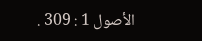الأصول 1 : 309 .